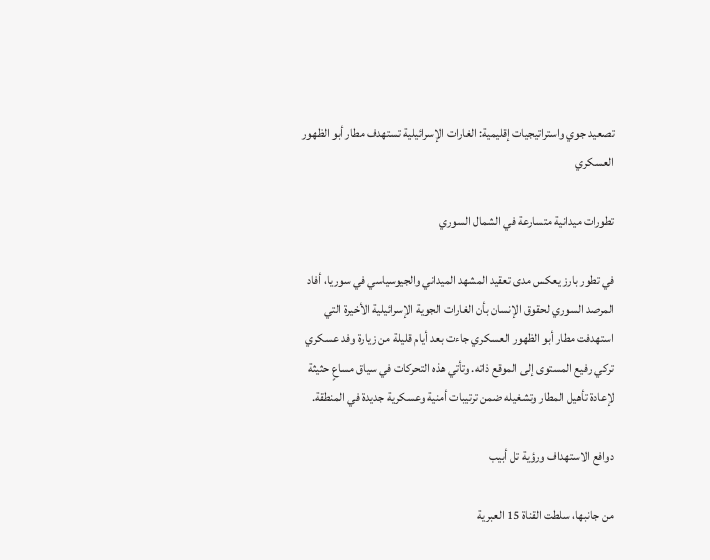تصعيد جوي واستراتيجيات إقليمية: الغارات الإسرائيلية تستهدف مطار أبو الظهور العسكري

تطورات ميدانية متسارعة في الشمال السوري

في تطور بارز يعكس مدى تعقيد المشهد الميداني والجيوسياسي في سوريا، أفاد المرصد السوري لحقوق الإنسان بأن الغارات الجوية الإسرائيلية الأخيرة التي استهدفت مطار أبو الظهور العسكري جاءت بعد أيام قليلة من زيارة وفد عسكري تركي رفيع المستوى إلى الموقع ذاته. وتأتي هذه التحركات في سياق مساعٍ حثيثة لإعادة تأهيل المطار وتشغيله ضمن ترتيبات أمنية وعسكرية جديدة في المنطقة.

دوافع الاستهداف ورؤية تل أبيب

من جانبها، سلطت القناة 15 العبرية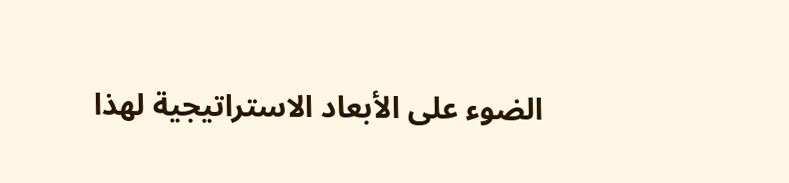الضوء على الأبعاد الاستراتيجية لهذا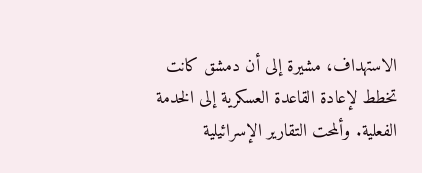الاستهداف، مشيرة إلى أن دمشق كانت تخطط لإعادة القاعدة العسكرية إلى الخدمة الفعلية. وألمحت التقارير الإسرائيلية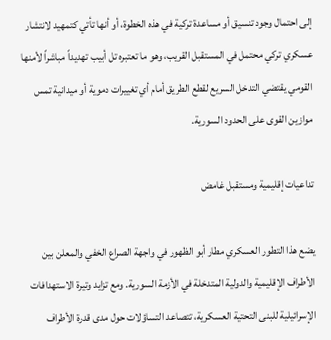إلى احتمال وجود تنسيق أو مساعدة تركية في هذه الخطوة، أو أنها تأتي كتمهيد لانتشار عسكري تركي محتمل في المستقبل القريب، وهو ما تعتبره تل أبيب تهديداً مباشراً لأمنها القومي يقتضي التدخل السريع لقطع الطريق أمام أي تغييرات دموية أو ميدانية تمس موازين القوى على الحدود السورية.

تداعيات إقليمية ومستقبل غامض

يضع هذا التطور العسكري مطار أبو الظهور في واجهة الصراع الخفي والمعلن بين الأطراف الإقليمية والدولية المتدخلة في الأزمة السورية. ومع تزايد وتيرة الاستهدافات الإسرائيلية للبنى التحتية العسكرية، تتصاعد التساؤلات حول مدى قدرة الأطراف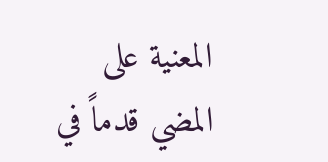المعنية على المضي قدماً في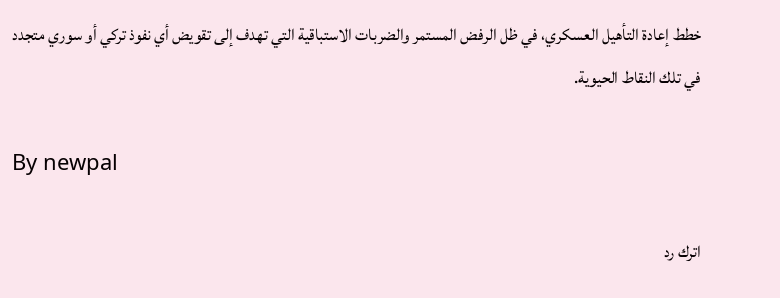خطط إعادة التأهيل العسكري، في ظل الرفض المستمر والضربات الاستباقية التي تهدف إلى تقويض أي نفوذ تركي أو سوري متجدد في تلك النقاط الحيوية.

By newpal

اترك رد